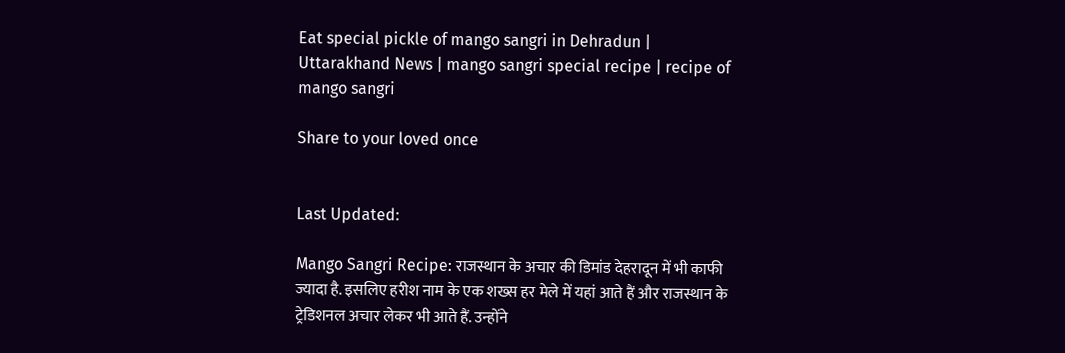Eat special pickle of mango sangri in Dehradun | Uttarakhand News | mango sangri special recipe | recipe of mango sangri

Share to your loved once


Last Updated:

Mango Sangri Recipe: राजस्थान के अचार की डिमांड देहरादून में भी काफी ज्यादा है. इसलिए हरीश नाम के एक शख्स हर मेले में यहां आते हैं और राजस्थान के ट्रेडिशनल अचार लेकर भी आते हैं. उन्होंने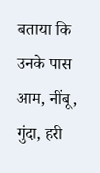बताया कि उनके पास आम, नींबू, गुंदा, हरी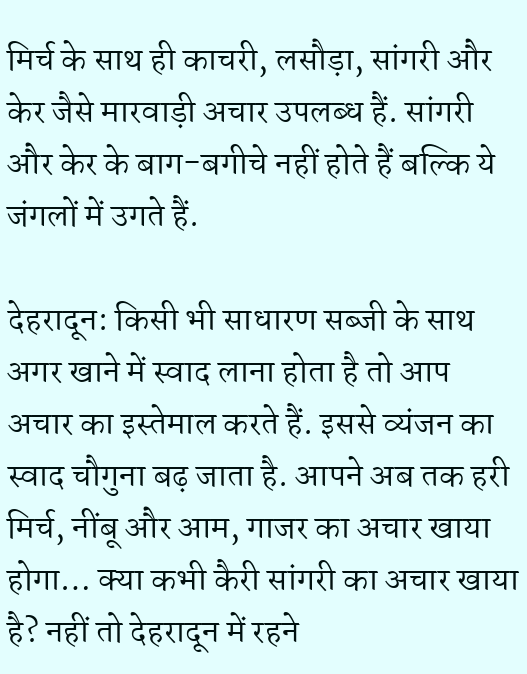मिर्च के साथ ही काचरी, लसौड़ा, सांगरी और केर जैसे मारवाड़ी अचार उपलब्ध हैं. सांगरी और केर के बाग-बगीचे नहीं होते हैं बल्कि ये जंगलों में उगते हैं.

देहरादून: किसी भी साधारण सब्जी के साथ अगर खाने में स्वाद लाना होता है तो आप अचार का इस्तेमाल करते हैं. इससे व्यंजन का स्वाद चौगुना बढ़ जाता है. आपने अब तक हरी मिर्च, नींबू और आम, गाजर का अचार खाया होगा… क्या कभी कैरी सांगरी का अचार खाया है? नहीं तो देहरादून में रहने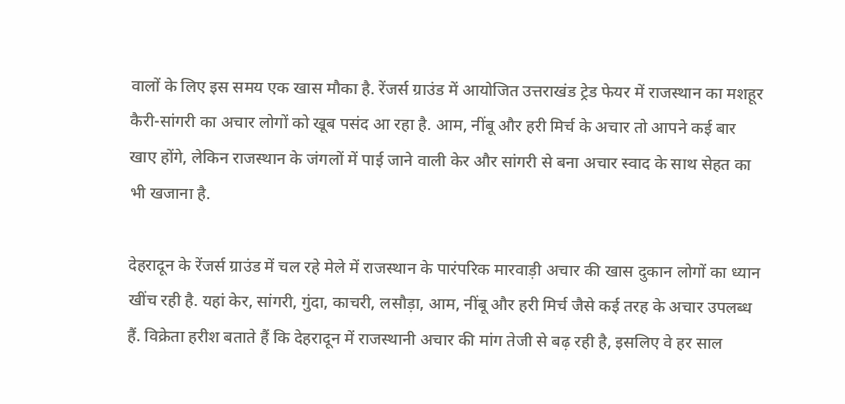वालों के लिए इस समय एक खास मौका है. रेंजर्स ग्राउंड में आयोजित उत्तराखंड ट्रेड फेयर में राजस्थान का मशहूर कैरी-सांगरी का अचार लोगों को खूब पसंद आ रहा है. आम, नींबू और हरी मिर्च के अचार तो आपने कई बार खाए होंगे, लेकिन राजस्थान के जंगलों में पाई जाने वाली केर और सांगरी से बना अचार स्वाद के साथ सेहत का भी खजाना है.

देहरादून के रेंजर्स ग्राउंड में चल रहे मेले में राजस्थान के पारंपरिक मारवाड़ी अचार की खास दुकान लोगों का ध्यान खींच रही है. यहां केर, सांगरी, गुंदा, काचरी, लसौड़ा, आम, नींबू और हरी मिर्च जैसे कई तरह के अचार उपलब्ध हैं. विक्रेता हरीश बताते हैं कि देहरादून में राजस्थानी अचार की मांग तेजी से बढ़ रही है, इसलिए वे हर साल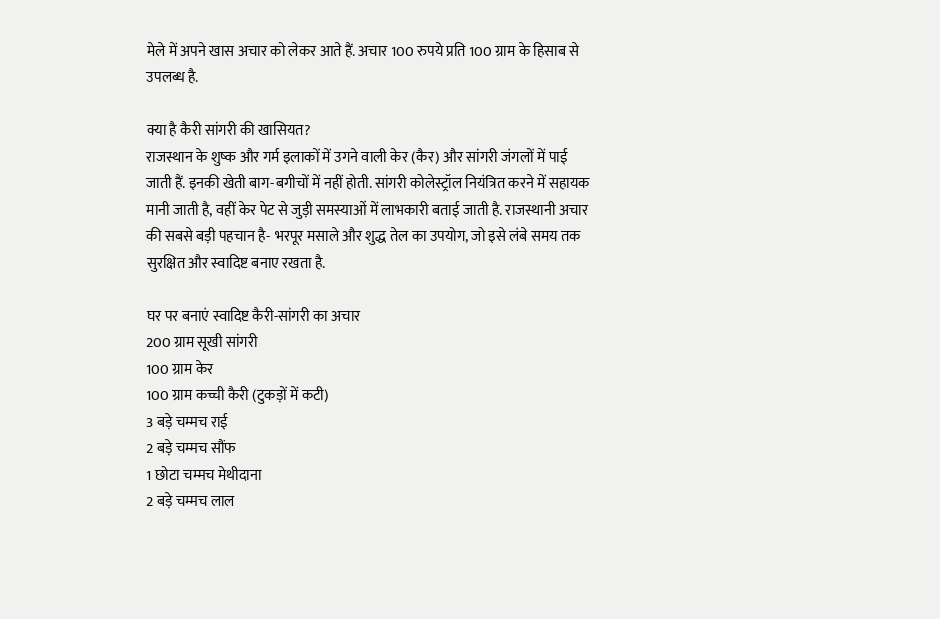मेले में अपने खास अचार को लेकर आते हैं. अचार 100 रुपये प्रति 100 ग्राम के हिसाब से उपलब्ध है.

क्या है कैरी सांगरी की खासियत?
राजस्थान के शुष्क और गर्म इलाकों में उगने वाली केर (कैर) और सांगरी जंगलों में पाई जाती हैं. इनकी खेती बाग-बगीचों में नहीं होती. सांगरी कोलेस्ट्रॉल नियंत्रित करने में सहायक मानी जाती है, वहीं केर पेट से जुड़ी समस्याओं में लाभकारी बताई जाती है. राजस्थानी अचार की सबसे बड़ी पहचान है- भरपूर मसाले और शुद्ध तेल का उपयोग, जो इसे लंबे समय तक सुरक्षित और स्वादिष्ट बनाए रखता है.

घर पर बनाएं स्वादिष्ट कैरी-सांगरी का अचार
200 ग्राम सूखी सांगरी
100 ग्राम केर
100 ग्राम कच्ची कैरी (टुकड़ों में कटी)
3 बड़े चम्मच राई
2 बड़े चम्मच सौंफ
1 छोटा चम्मच मेथीदाना
2 बड़े चम्मच लाल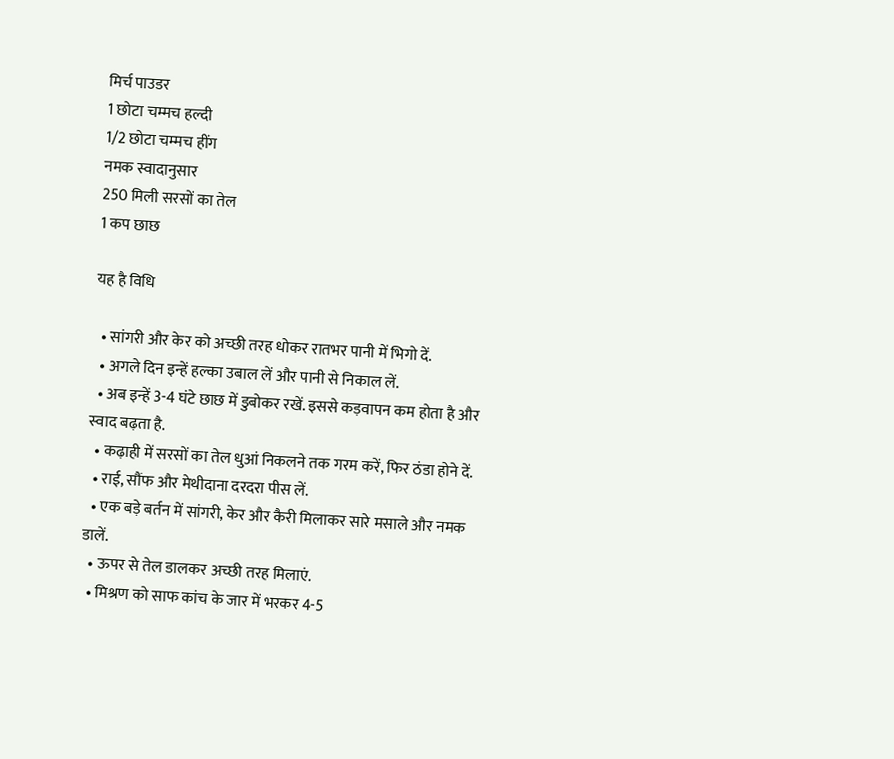मिर्च पाउडर
1 छोटा चम्मच हल्दी
1/2 छोटा चम्मच हींग
नमक स्वादानुसार
250 मिली सरसों का तेल
1 कप छाछ

यह है विधि

  • सांगरी और केर को अच्छी तरह धोकर रातभर पानी में भिगो दें.
  • अगले दिन इन्हें हल्का उबाल लें और पानी से निकाल लें.
  • अब इन्हें 3-4 घंटे छाछ में डुबोकर रखें. इससे कड़वापन कम होता है और स्वाद बढ़ता है.
  • कढ़ाही में सरसों का तेल धुआं निकलने तक गरम करें, फिर ठंडा होने दें.
  • राई, सौंफ और मेथीदाना दरदरा पीस लें.
  • एक बड़े बर्तन में सांगरी, केर और कैरी मिलाकर सारे मसाले और नमक डालें.
  • ऊपर से तेल डालकर अच्छी तरह मिलाएं.
  • मिश्रण को साफ कांच के जार में भरकर 4-5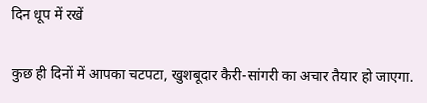दिन धूप में रखें

कुछ ही दिनों में आपका चटपटा, खुशबूदार कैरी-सांगरी का अचार तैयार हो जाएगा.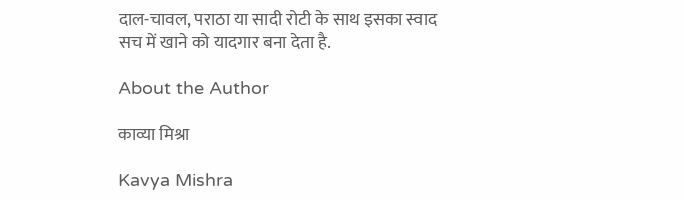दाल-चावल, पराठा या सादी रोटी के साथ इसका स्वाद सच में खाने को यादगार बना देता है.

About the Author

काव्‍या मिश्रा

Kavya Mishra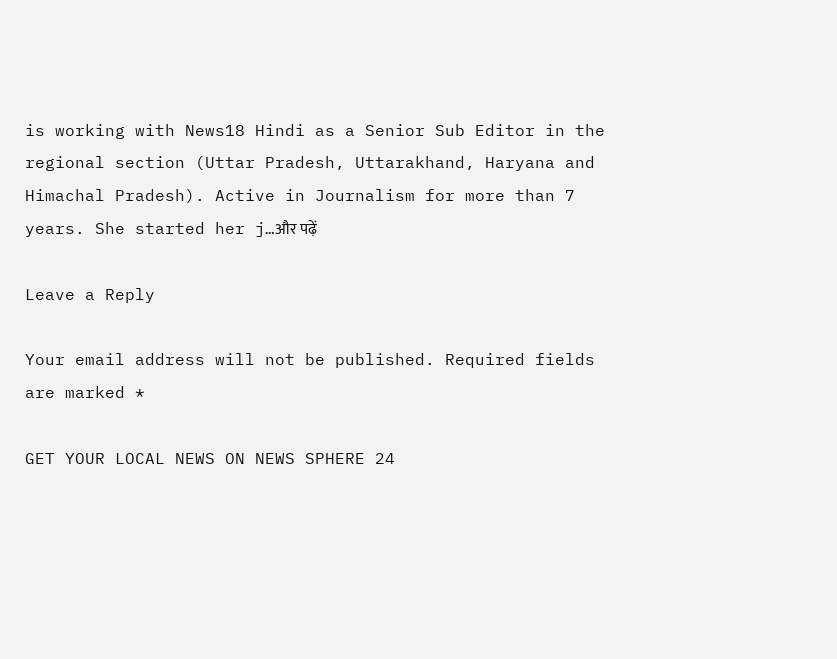is working with News18 Hindi as a Senior Sub Editor in the regional section (Uttar Pradesh, Uttarakhand, Haryana and Himachal Pradesh). Active in Journalism for more than 7 years. She started her j…और पढ़ें

Leave a Reply

Your email address will not be published. Required fields are marked *

GET YOUR LOCAL NEWS ON NEWS SPHERE 24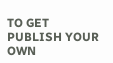TO GET PUBLISH YOUR OWN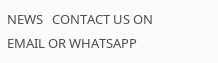NEWS   CONTACT US ON EMAIL OR WHATSAPP